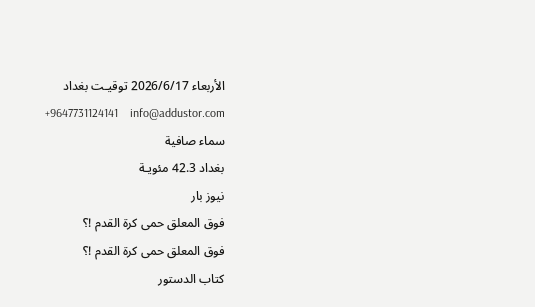الأربعاء 2026/6/17 توقيـت بغداد
+9647731124141    info@addustor.com
سماء صافية
بغداد 42.3 مئويـة
نيوز بار
فوق المعلق حمى كرة القدم !؟
فوق المعلق حمى كرة القدم !؟
كتاب الدستور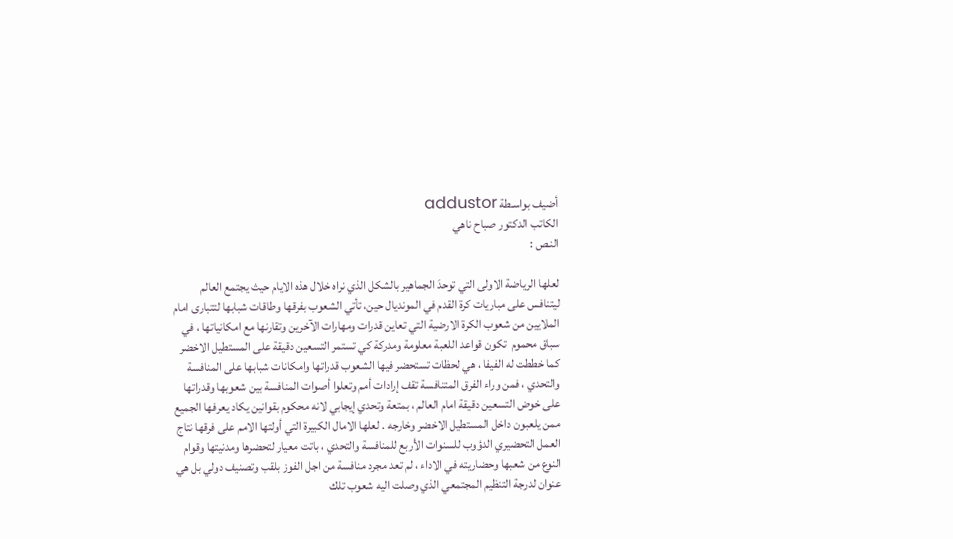أضيف بواسـطة addustor
الكاتب الدكتور صباح ناهي
النـص :

لعلها الرياضة الاولى التي توحدَ الجماهير بالشكل الذي نراه خلال هذه الايام حيث يجتمع العالم ليتنافس على مباريات كرة القدم في المونديال حين، تأتي الشعوب بفرقها وطاقات شبابها لتتبارى امام الملايين من شعوب الكرة الارضية التي تعاين قدرات ومهارات الآخرين وتقارنها مع امكانياتها ، في سباق محموم  تكون قواعد اللعبة معلومة ومدركة كي تستمر التسعين دقيقة على المستطيل الاخضر كما خططت له الفيفا ، هي لحظات تستحضر فيها الشعوب قدراتها وامكانات شبابها على المنافسة والتحدي ، فمن وراء الفرق المتنافسة تقف إرادات أمم وتعلوا أصوات المنافسة بين شعوبها وقدراتها على خوض التسعين دقيقة امام العالم ، بمتعة وتحدي إيجابي لانه محكوم بقوانين يكاد يعرفها الجميع ممن يلعبون داخل المستطيل الاخضر وخارجه . لعلها الامال الكبيرة التي أولتها الامم على فرقها نتاج العمل التحضيري الدؤوب للسنوات الأربع للمنافسة والتحدي ، باتت معيار لتحضرها ومدنيتها وقوام النوع من شعبها وحضاريته في الاداء ، لم تعد مجرد منافسة من اجل الفوز بلقب وتصنيف دولي بل هي عنوان لدرجة التنظيم المجتمعي الذي وصلت اليه شعوب تلك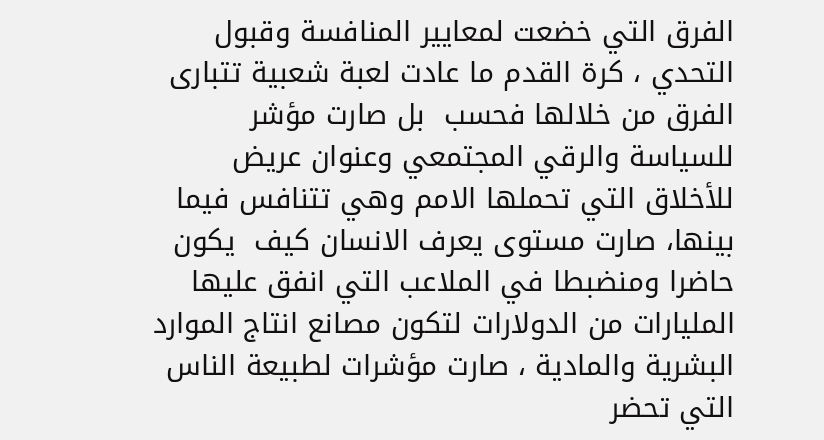الفرق التي خضعت لمعايير المنافسة وقبول التحدي ، كرة القدم ما عادت لعبة شعبية تتبارى الفرق من خلالها فحسب  بل صارت مؤشر للسياسة والرقي المجتمعي وعنوان عريض للأخلاق التي تحملها الامم وهي تتنافس فيما بينها، صارت مستوى يعرف الانسان كيف  يكون حاضرا ومنضبطا في الملاعب التي انفق عليها المليارات من الدولارات لتكون مصانع انتاج الموارد البشرية والمادية ، صارت مؤشرات لطبيعة الناس التي تحضر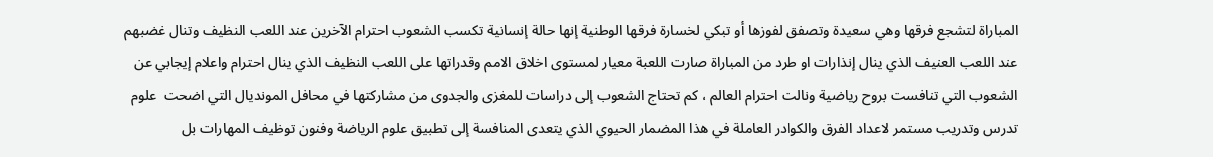المباراة لتشجع فرقها وهي سعيدة وتصفق لفوزها أو تبكي لخسارة فرقها الوطنية إنها حالة إنسانية تكسب الشعوب احترام الآخرين عند اللعب النظيف وتنال غضبهم عند اللعب العنيف الذي ينال إنذارات او طرد من المباراة صارت اللعبة معيار لمستوى اخلاق الامم وقدراتها على اللعب النظيف الذي ينال احترام واعلام إيجابي عن الشعوب التي تنافست بروح رياضية ونالت احترام العالم ، كم تحتاج الشعوب إلى دراسات للمغزى والجدوى من مشاركتها في محافل المونديال التي اضحت  علوم تدرس وتدريب مستمر لاعداد الفرق والكوادر العاملة في هذا المضمار الحيوي الذي يتعدى المنافسة إلى تطبيق علوم الرياضة وفنون توظيف المهارات بل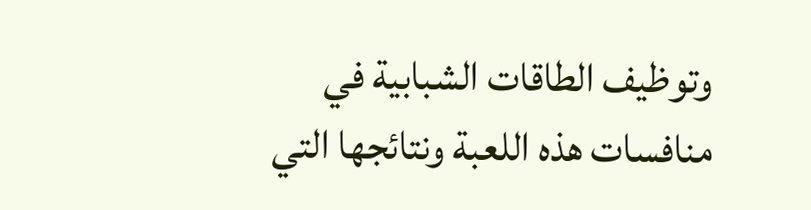وتوظيف الطاقات الشبابية في منافسات هذه اللعبة ونتائجها التي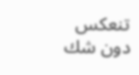تنعكس دون شك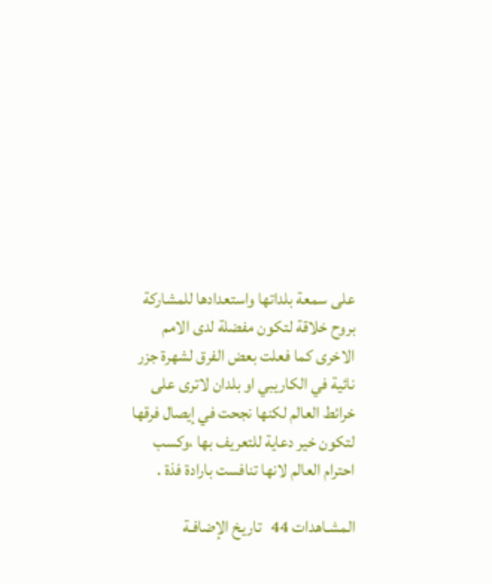على سمعة بلداتها واستعدادها للمشاركة بروح خلاقة لتكون مفضلة لدى الامم الاخرى كما فعلت بعض الفرق لشهرة جزر نائية في الكاريبي او بلدان لاترى على خرائط العالم لكنها نجحت في إيصال فرقها لتكون خير دعاية للتعريف بها ،وكسب احترام العالم لانها تنافست بارادة فذة .

المشـاهدات 44   تاريخ الإضافـة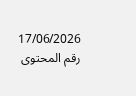17/06/2026   رقم المحتوى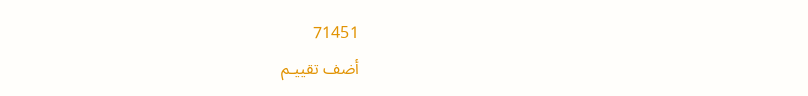71451
أضف تقييـم